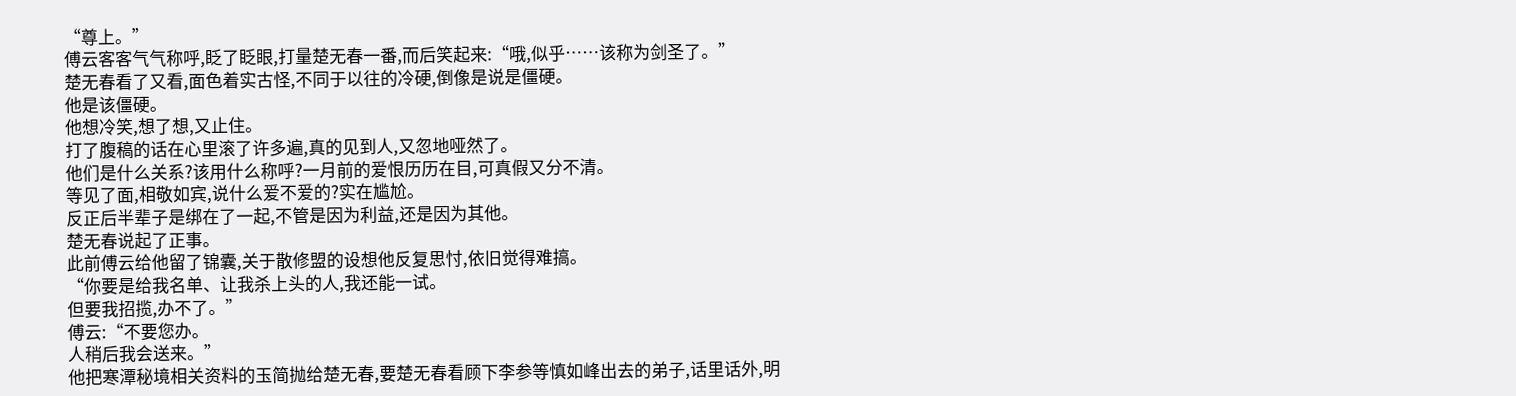“尊上。”
傅云客客气气称呼,眨了眨眼,打量楚无春一番,而后笑起来:“哦,似乎……该称为剑圣了。”
楚无春看了又看,面色着实古怪,不同于以往的冷硬,倒像是说是僵硬。
他是该僵硬。
他想冷笑,想了想,又止住。
打了腹稿的话在心里滚了许多遍,真的见到人,又忽地哑然了。
他们是什么关系?该用什么称呼?一月前的爱恨历历在目,可真假又分不清。
等见了面,相敬如宾,说什么爱不爱的?实在尴尬。
反正后半辈子是绑在了一起,不管是因为利益,还是因为其他。
楚无春说起了正事。
此前傅云给他留了锦囊,关于散修盟的设想他反复思忖,依旧觉得难搞。
“你要是给我名单、让我杀上头的人,我还能一试。
但要我招揽,办不了。”
傅云:“不要您办。
人稍后我会送来。”
他把寒潭秘境相关资料的玉简抛给楚无春,要楚无春看顾下李参等慎如峰出去的弟子,话里话外,明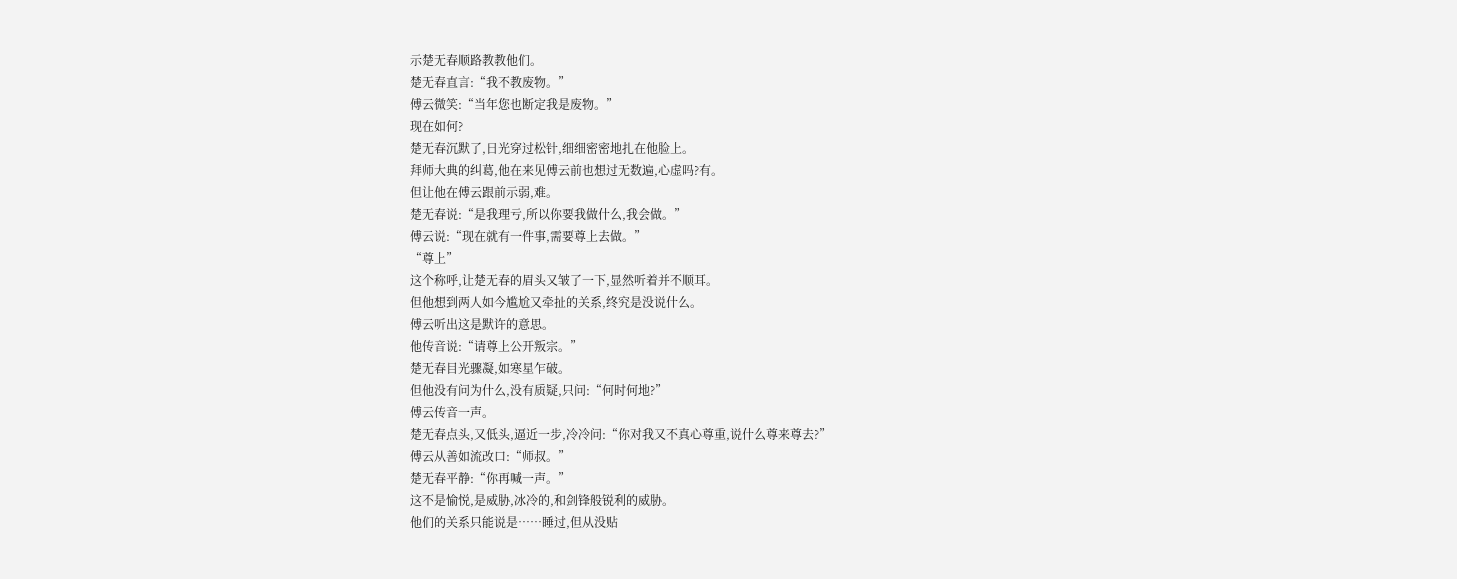示楚无春顺路教教他们。
楚无春直言:“我不教废物。”
傅云微笑:“当年您也断定我是废物。”
现在如何?
楚无春沉默了,日光穿过松针,细细密密地扎在他脸上。
拜师大典的纠葛,他在来见傅云前也想过无数遍,心虚吗?有。
但让他在傅云跟前示弱,难。
楚无春说:“是我理亏,所以你要我做什么,我会做。”
傅云说:“现在就有一件事,需要尊上去做。”
“尊上”
这个称呼,让楚无春的眉头又皱了一下,显然听着并不顺耳。
但他想到两人如今尴尬又牵扯的关系,终究是没说什么。
傅云听出这是默许的意思。
他传音说:“请尊上公开叛宗。”
楚无春目光骤凝,如寒星乍破。
但他没有问为什么,没有质疑,只问:“何时何地?”
傅云传音一声。
楚无春点头,又低头,逼近一步,冷冷问:“你对我又不真心尊重,说什么尊来尊去?”
傅云从善如流改口:“师叔。”
楚无春平静:“你再喊一声。”
这不是愉悦,是威胁,冰冷的,和剑锋般锐利的威胁。
他们的关系只能说是……睡过,但从没贴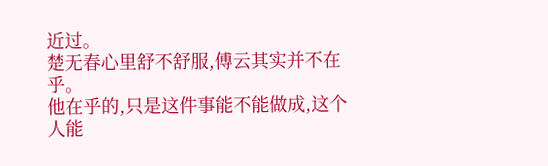近过。
楚无春心里舒不舒服,傅云其实并不在乎。
他在乎的,只是这件事能不能做成,这个人能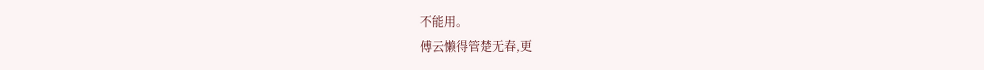不能用。
傅云懒得管楚无春,更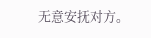无意安抚对方。